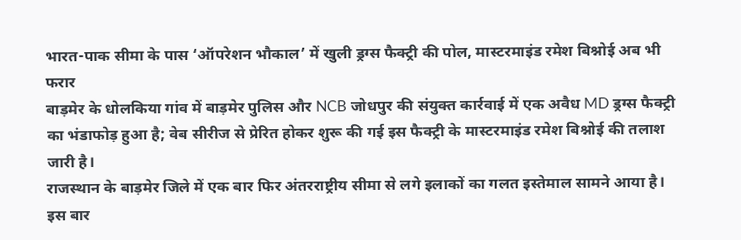भारत-पाक सीमा के पास ‘ऑपरेशन भौकाल’ में खुली ड्रग्स फैक्ट्री की पोल, मास्टरमाइंड रमेश बिश्नोई अब भी फरार
बाड़मेर के धोलकिया गांव में बाड़मेर पुलिस और NCB जोधपुर की संयुक्त कार्रवाई में एक अवैध MD ड्रग्स फैक्ट्री का भंडाफोड़ हुआ है; वेब सीरीज से प्रेरित होकर शुरू की गई इस फैक्ट्री के मास्टरमाइंड रमेश बिश्नोई की तलाश जारी है।
राजस्थान के बाड़मेर जिले में एक बार फिर अंतरराष्ट्रीय सीमा से लगे इलाकों का गलत इस्तेमाल सामने आया है। इस बार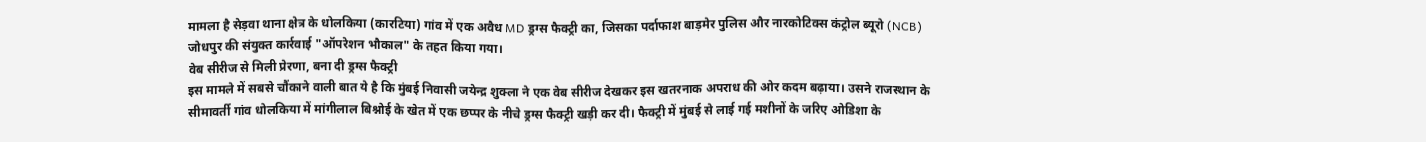मामला है सेड़वा थाना क्षेत्र के धोलकिया (कारटिया) गांव में एक अवैध MD ड्रग्स फैक्ट्री का, जिसका पर्दाफाश बाड़मेर पुलिस और नारकोटिक्स कंट्रोल ब्यूरो (NCB) जोधपुर की संयुक्त कार्रवाई "ऑपरेशन भौकाल" के तहत किया गया।
वेब सीरीज से मिली प्रेरणा, बना दी ड्रग्स फैक्ट्री
इस मामले में सबसे चौंकाने वाली बात ये है कि मुंबई निवासी जयेन्द्र शुक्ला ने एक वेब सीरीज देखकर इस खतरनाक अपराध की ओर कदम बढ़ाया। उसने राजस्थान के सीमावर्ती गांव धोलकिया में मांगीलाल बिश्नोई के खेत में एक छप्पर के नीचे ड्रग्स फैक्ट्री खड़ी कर दी। फैक्ट्री में मुंबई से लाई गई मशीनों के जरिए ओडिशा के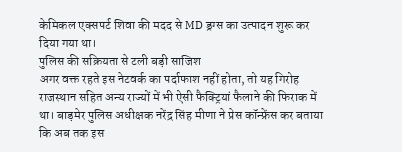केमिकल एक्सपर्ट शिवा की मदद से MD ड्रग्स का उत्पादन शुरू कर दिया गया था।
पुलिस की सक्रियता से टली बड़ी साजिश
अगर वक्त रहते इस नेटवर्क का पर्दाफाश नहीं होता, तो यह गिरोह राजस्थान सहित अन्य राज्यों में भी ऐसी फैक्ट्रियां फैलाने की फिराक में था। बाड़मेर पुलिस अधीक्षक नरेंद्र सिंह मीणा ने प्रेस कॉन्फ्रेंस कर बताया कि अब तक इस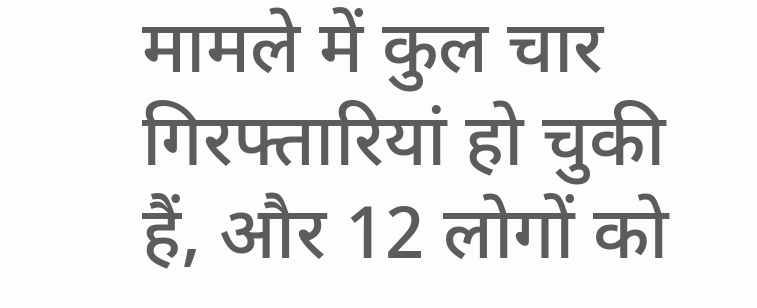मामले में कुल चार गिरफ्तारियां हो चुकी हैं, और 12 लोगों को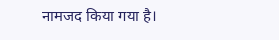नामजद किया गया है।